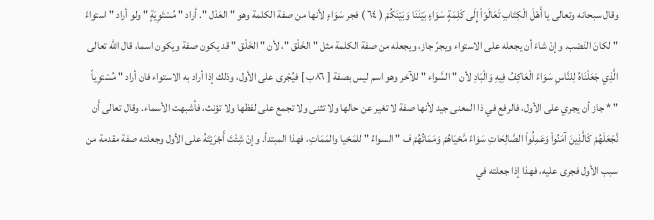وقال سبحانه وتعالى يا أَهْلَ الْكِتَابِ تَعَالَوْاْ إِلَى كَلِمَةٍ سَوَاءٍ بَيْنَنَا وَبَيْنَكُمْ ( ٦٤ ) فجر سَوَاءٍ لأنها من صفة الكلمة وهو " العَدْل ". أراد " مُسْتَوِيَةٍ " ولو أراد " استواءً " لكانَ النَصْب. وإنْ شاءَ أن يجعله على الاستواء ويجرّ جاز، ويجعله من صفة الكلمة مثل " الخَلْق "، لأن " الخَلْق " قد يكون صفة ويكون اسما، قال الله تعالى الَّذِي جَعَلْنَاهُ لِلنَّاسِ سَوَاءً الْعَاكِفُ فِيهِ وَالْبَادِ لأن " السَّواء " للآخر وهو اسم ليس بصفة [ ٨٦ب ] فيُجْرى على الأول، وذلك إذا أراد به الاستواء فان أراد " مُسْتوِياً " * جاز أن يجري على الأول، فالرفع في ذا المعنى جيد لأنها صفة لا تغير عن حالها ولا تثنى ولا تجمع على لفظها ولا تؤنث، فأشبهت الأسماء. وقال تعالى أَن نَّجْعَلَهُمْ كَالَّذِينَ آمَنُواْ وَعَمِلُواْ الصَّالِحَاتِ سَوَاءً مَّحْيَاهُمْ وَمَمَاتُهُمْ ف " السواءُ " للمَحْيا والمَمَاتِ، فهذا المبتدأ. وإنْ شِئْتَ أَجْرَيْتَهُ على الأول وجعلته صفة مقدمة من سبب الأول فجرى عليه، فهذا إذا جعلته في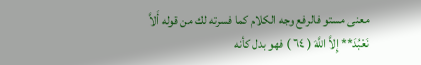معنى مستو فالرفع وجه الكلام كما فسرته لك من قوله أَلاَّ نَعْبُدَ** إِلاَّ اللَّهَ ( ٦٤ ) فهو بدل كأنه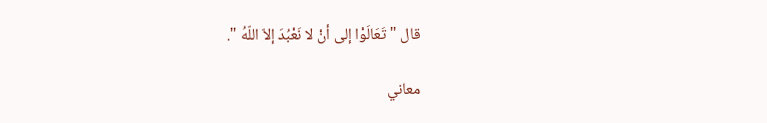قال " تَعَالَوْا إلى أنْ لا نَعْبُدَ إلاّ اللّهُ ".

معاني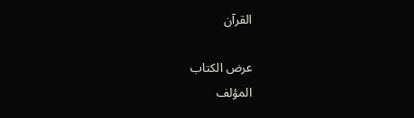القرآن

عرض الكتاب
المؤلف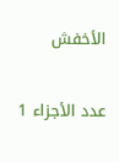الأخفش

عدد الأجزاء 1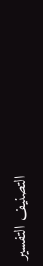التصنيف التفسير